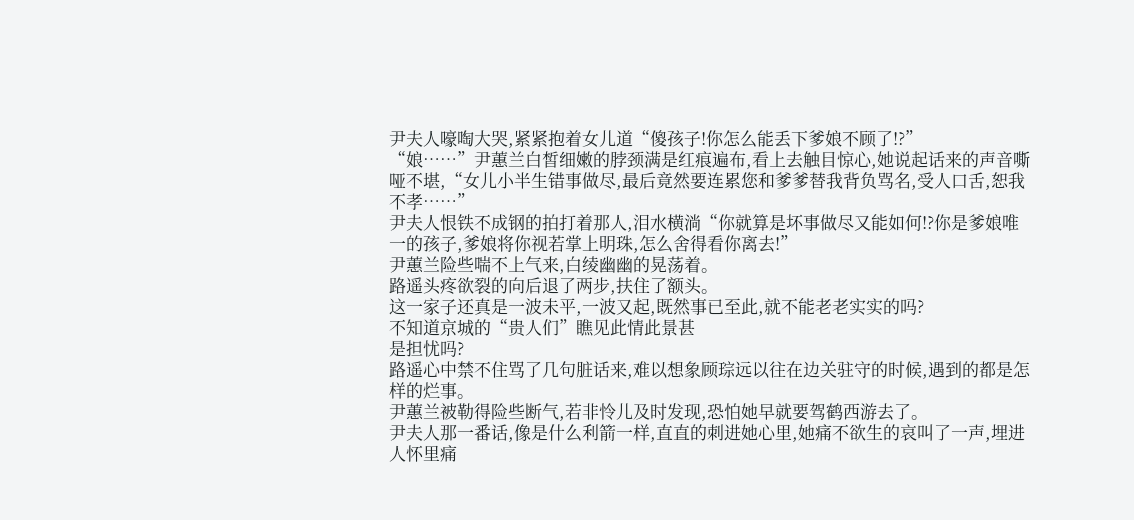尹夫人嚎啕大哭,紧紧抱着女儿道“傻孩子!你怎么能丢下爹娘不顾了!?”
“娘……”尹蕙兰白皙细嫩的脖颈满是红痕遍布,看上去触目惊心,她说起话来的声音嘶哑不堪,“女儿小半生错事做尽,最后竟然要连累您和爹爹替我背负骂名,受人口舌,恕我不孝……”
尹夫人恨铁不成钢的拍打着那人,泪水横淌“你就算是坏事做尽又能如何!?你是爹娘唯一的孩子,爹娘将你视若掌上明珠,怎么舍得看你离去!”
尹蕙兰险些喘不上气来,白绫幽幽的晃荡着。
路遥头疼欲裂的向后退了两步,扶住了额头。
这一家子还真是一波未平,一波又起,既然事已至此,就不能老老实实的吗?
不知道京城的“贵人们”瞧见此情此景甚
是担忧吗?
路遥心中禁不住骂了几句脏话来,难以想象顾琮远以往在边关驻守的时候,遇到的都是怎样的烂事。
尹蕙兰被勒得险些断气,若非怜儿及时发现,恐怕她早就要驾鹤西游去了。
尹夫人那一番话,像是什么利箭一样,直直的刺进她心里,她痛不欲生的哀叫了一声,埋进人怀里痛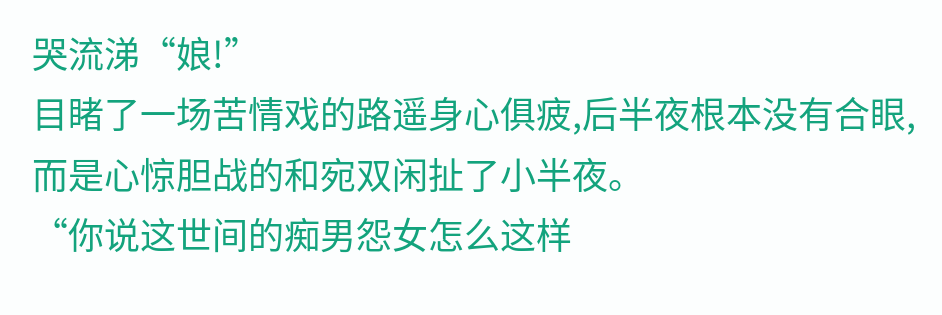哭流涕“娘!”
目睹了一场苦情戏的路遥身心俱疲,后半夜根本没有合眼,而是心惊胆战的和宛双闲扯了小半夜。
“你说这世间的痴男怨女怎么这样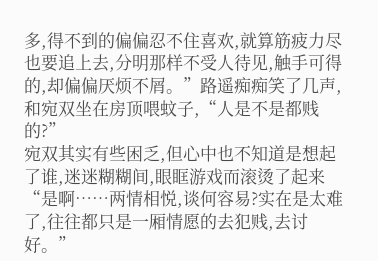多,得不到的偏偏忍不住喜欢,就算筋疲力尽也要追上去,分明那样不受人待见,触手可得的,却偏偏厌烦不屑。”路遥痴痴笑了几声,和宛双坐在房顶喂蚊子,“人是不是都贱的?”
宛双其实有些困乏,但心中也不知道是想起了谁,迷迷糊糊间,眼眶游戏而滚烫了起来“是啊……两情相悦,谈何容易?实在是太难了,往往都只是一厢情愿的去犯贱,去讨好。”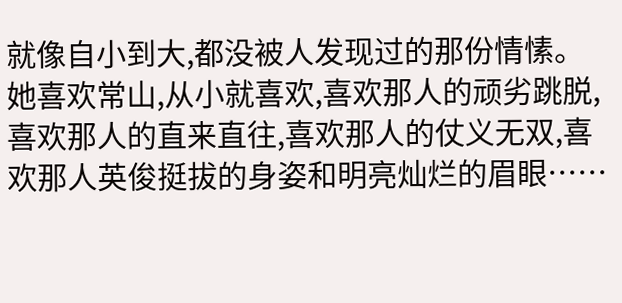就像自小到大,都没被人发现过的那份情愫。
她喜欢常山,从小就喜欢,喜欢那人的顽劣跳脱,喜欢那人的直来直往,喜欢那人的仗义无双,喜欢那人英俊挺拔的身姿和明亮灿烂的眉眼……